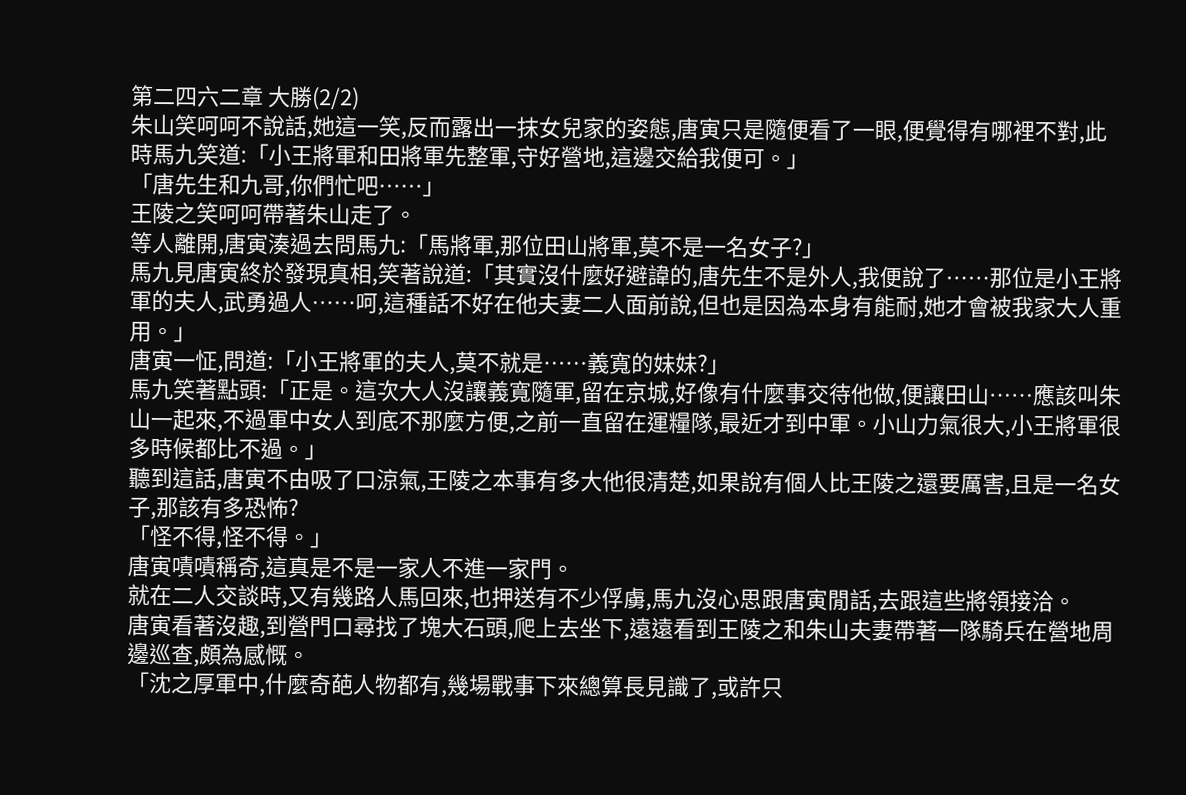第二四六二章 大勝(2/2)
朱山笑呵呵不說話,她這一笑,反而露出一抹女兒家的姿態,唐寅只是隨便看了一眼,便覺得有哪裡不對,此時馬九笑道:「小王將軍和田將軍先整軍,守好營地,這邊交給我便可。」
「唐先生和九哥,你們忙吧……」
王陵之笑呵呵帶著朱山走了。
等人離開,唐寅湊過去問馬九:「馬將軍,那位田山將軍,莫不是一名女子?」
馬九見唐寅終於發現真相,笑著說道:「其實沒什麼好避諱的,唐先生不是外人,我便說了……那位是小王將軍的夫人,武勇過人……呵,這種話不好在他夫妻二人面前說,但也是因為本身有能耐,她才會被我家大人重用。」
唐寅一怔,問道:「小王將軍的夫人,莫不就是……義寬的妹妹?」
馬九笑著點頭:「正是。這次大人沒讓義寬隨軍,留在京城,好像有什麼事交待他做,便讓田山……應該叫朱山一起來,不過軍中女人到底不那麼方便,之前一直留在運糧隊,最近才到中軍。小山力氣很大,小王將軍很多時候都比不過。」
聽到這話,唐寅不由吸了口涼氣,王陵之本事有多大他很清楚,如果說有個人比王陵之還要厲害,且是一名女子,那該有多恐怖?
「怪不得,怪不得。」
唐寅嘖嘖稱奇,這真是不是一家人不進一家門。
就在二人交談時,又有幾路人馬回來,也押送有不少俘虜,馬九沒心思跟唐寅閒話,去跟這些將領接洽。
唐寅看著沒趣,到營門口尋找了塊大石頭,爬上去坐下,遠遠看到王陵之和朱山夫妻帶著一隊騎兵在營地周邊巡查,頗為感慨。
「沈之厚軍中,什麼奇葩人物都有,幾場戰事下來總算長見識了,或許只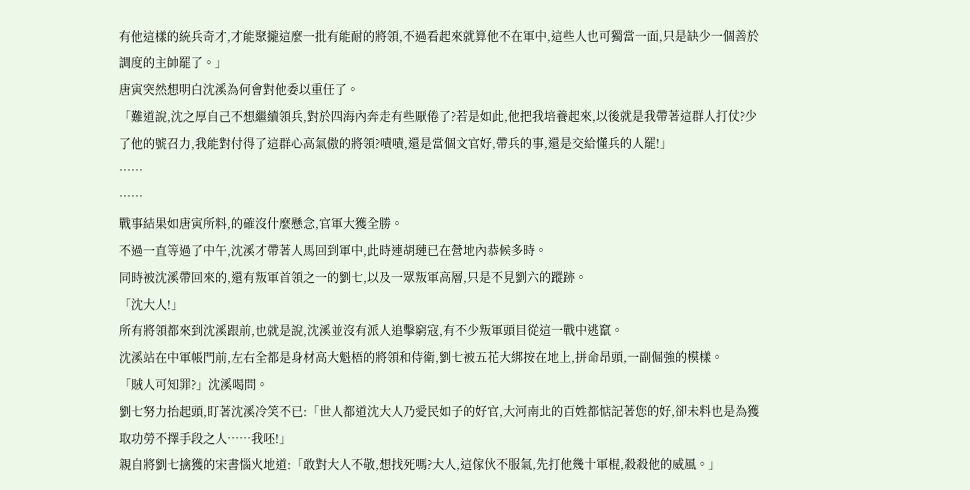有他這樣的統兵奇才,才能聚攏這麼一批有能耐的將領,不過看起來就算他不在軍中,這些人也可獨當一面,只是缺少一個善於調度的主帥罷了。」
唐寅突然想明白沈溪為何會對他委以重任了。
「難道說,沈之厚自己不想繼續領兵,對於四海內奔走有些厭倦了?若是如此,他把我培養起來,以後就是我帶著這群人打仗?少了他的號召力,我能對付得了這群心高氣傲的將領?嘖嘖,還是當個文官好,帶兵的事,還是交給懂兵的人罷!」
……
……
戰事結果如唐寅所料,的確沒什麼懸念,官軍大獲全勝。
不過一直等過了中午,沈溪才帶著人馬回到軍中,此時連胡璉已在營地內恭候多時。
同時被沈溪帶回來的,還有叛軍首領之一的劉七,以及一眾叛軍高層,只是不見劉六的蹤跡。
「沈大人!」
所有將領都來到沈溪跟前,也就是說,沈溪並沒有派人追擊窮寇,有不少叛軍頭目從這一戰中逃竄。
沈溪站在中軍帳門前,左右全都是身材高大魁梧的將領和侍衛,劉七被五花大綁按在地上,拼命昂頭,一副倔強的模樣。
「賊人可知罪?」沈溪喝問。
劉七努力抬起頭,盯著沈溪冷笑不已:「世人都道沈大人乃愛民如子的好官,大河南北的百姓都惦記著您的好,卻未料也是為獲取功勞不擇手段之人……我呸!」
親自將劉七擒獲的宋書惱火地道:「敢對大人不敬,想找死嗎?大人,這傢伙不服氣,先打他幾十軍棍,殺殺他的威風。」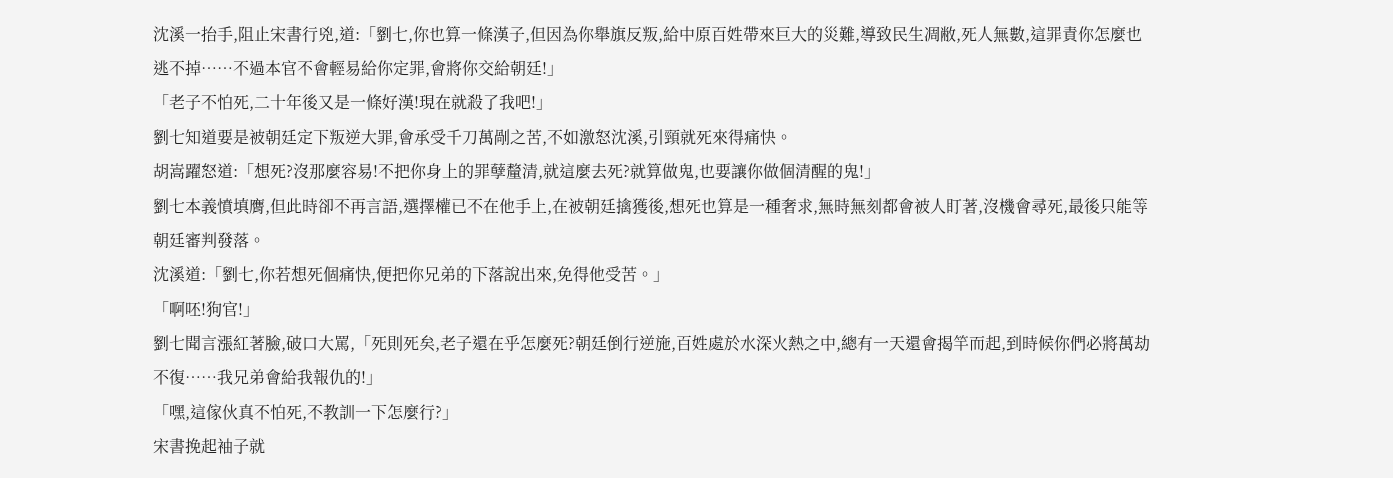沈溪一抬手,阻止宋書行兇,道:「劉七,你也算一條漢子,但因為你舉旗反叛,給中原百姓帶來巨大的災難,導致民生凋敝,死人無數,這罪責你怎麼也逃不掉……不過本官不會輕易給你定罪,會將你交給朝廷!」
「老子不怕死,二十年後又是一條好漢!現在就殺了我吧!」
劉七知道要是被朝廷定下叛逆大罪,會承受千刀萬剮之苦,不如激怒沈溪,引頸就死來得痛快。
胡嵩躍怒道:「想死?沒那麼容易!不把你身上的罪孽釐清,就這麼去死?就算做鬼,也要讓你做個清醒的鬼!」
劉七本義憤填膺,但此時卻不再言語,選擇權已不在他手上,在被朝廷擒獲後,想死也算是一種奢求,無時無刻都會被人盯著,沒機會尋死,最後只能等朝廷審判發落。
沈溪道:「劉七,你若想死個痛快,便把你兄弟的下落說出來,免得他受苦。」
「啊呸!狗官!」
劉七聞言漲紅著臉,破口大罵,「死則死矣,老子還在乎怎麼死?朝廷倒行逆施,百姓處於水深火熱之中,總有一天還會揭竿而起,到時候你們必將萬劫不復……我兄弟會給我報仇的!」
「嘿,這傢伙真不怕死,不教訓一下怎麼行?」
宋書挽起袖子就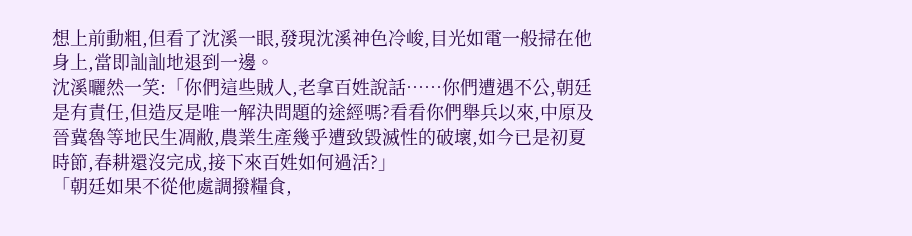想上前動粗,但看了沈溪一眼,發現沈溪神色冷峻,目光如電一般掃在他身上,當即訕訕地退到一邊。
沈溪曬然一笑:「你們這些賊人,老拿百姓說話……你們遭遇不公,朝廷是有責任,但造反是唯一解決問題的途經嗎?看看你們舉兵以來,中原及晉冀魯等地民生凋敝,農業生產幾乎遭致毀滅性的破壞,如今已是初夏時節,春耕還沒完成,接下來百姓如何過活?」
「朝廷如果不從他處調撥糧食,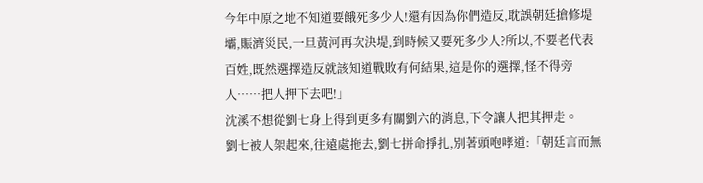今年中原之地不知道要餓死多少人!還有因為你們造反,耽誤朝廷搶修堤壩,賑濟災民,一旦黃河再次決堤,到時候又要死多少人?所以,不要老代表百姓,既然選擇造反就該知道戰敗有何結果,這是你的選擇,怪不得旁人……把人押下去吧!」
沈溪不想從劉七身上得到更多有關劉六的消息,下令讓人把其押走。
劉七被人架起來,往遠處拖去,劉七拼命掙扎,別著頭咆哮道:「朝廷言而無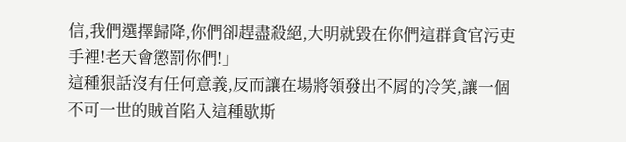信,我們選擇歸降,你們卻趕盡殺絕,大明就毀在你們這群貪官污吏手裡!老天會懲罰你們!」
這種狠話沒有任何意義,反而讓在場將領發出不屑的冷笑,讓一個不可一世的賊首陷入這種歇斯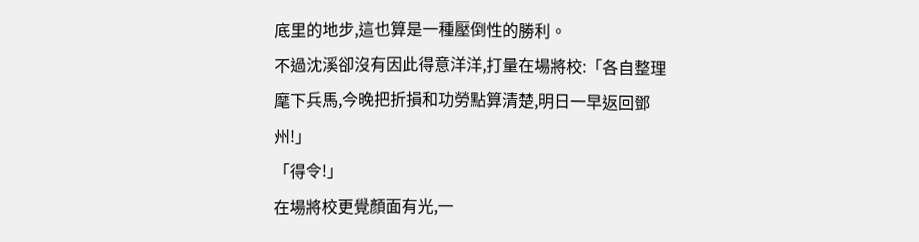底里的地步,這也算是一種壓倒性的勝利。
不過沈溪卻沒有因此得意洋洋,打量在場將校:「各自整理麾下兵馬,今晚把折損和功勞點算清楚,明日一早返回鄧州!」
「得令!」
在場將校更覺顏面有光,一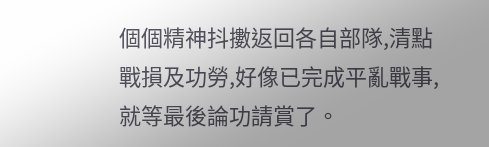個個精神抖擻返回各自部隊,清點戰損及功勞,好像已完成平亂戰事,就等最後論功請賞了。